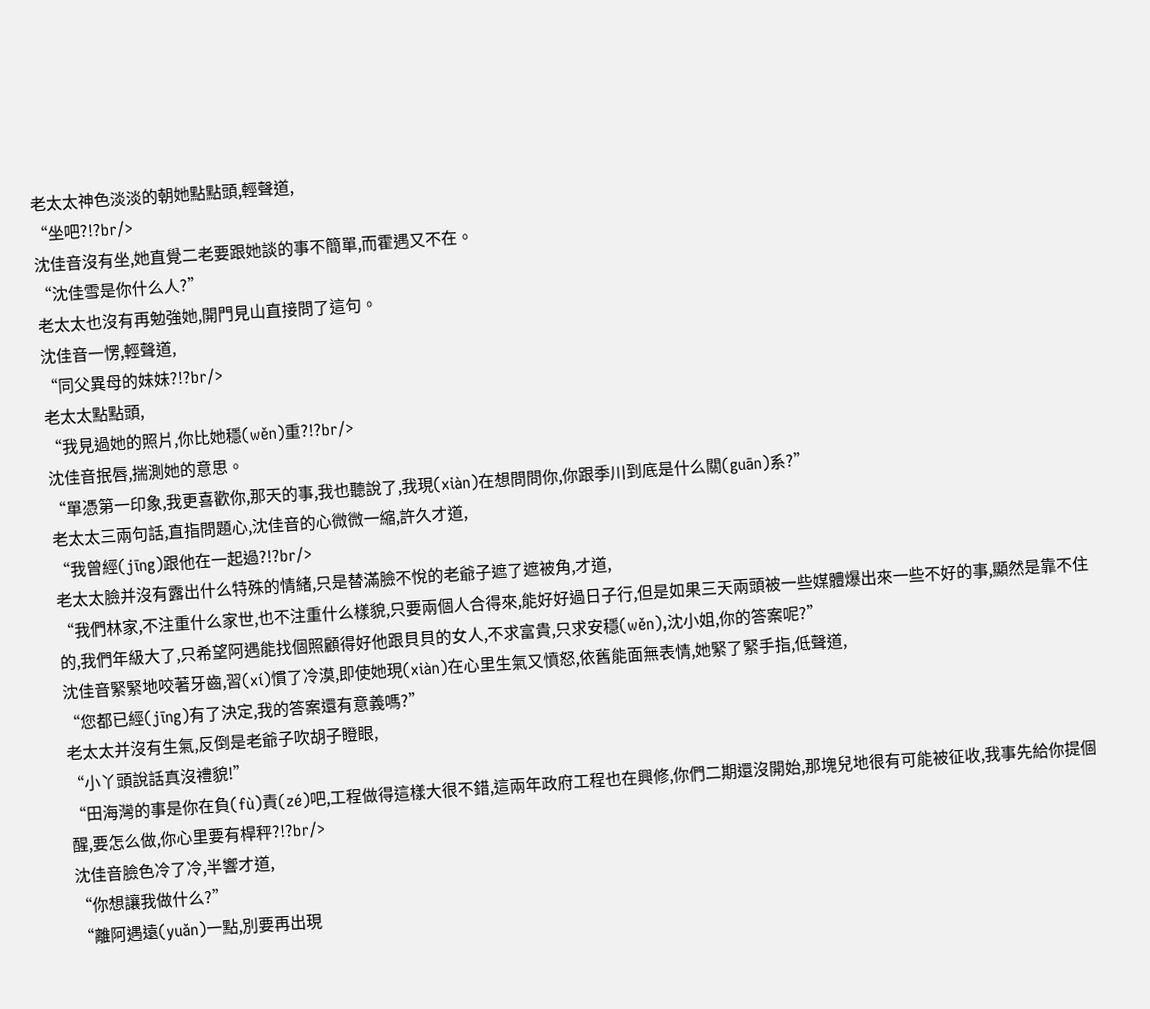老太太神色淡淡的朝她點點頭,輕聲道,
“坐吧?!?br/>
沈佳音沒有坐,她直覺二老要跟她談的事不簡單,而霍遇又不在。
“沈佳雪是你什么人?”
老太太也沒有再勉強她,開門見山直接問了這句。
沈佳音一愣,輕聲道,
“同父異母的妹妹?!?br/>
老太太點點頭,
“我見過她的照片,你比她穩(wěn)重?!?br/>
沈佳音抿唇,揣測她的意思。
“單憑第一印象,我更喜歡你,那天的事,我也聽說了,我現(xiàn)在想問問你,你跟季川到底是什么關(guān)系?”
老太太三兩句話,直指問題心,沈佳音的心微微一縮,許久才道,
“我曾經(jīng)跟他在一起過?!?br/>
老太太臉并沒有露出什么特殊的情緒,只是替滿臉不悅的老爺子遮了遮被角,才道,
“我們林家,不注重什么家世,也不注重什么樣貌,只要兩個人合得來,能好好過日子行,但是如果三天兩頭被一些媒體爆出來一些不好的事,顯然是靠不住的,我們年級大了,只希望阿遇能找個照顧得好他跟貝貝的女人,不求富貴,只求安穩(wěn),沈小姐,你的答案呢?”
沈佳音緊緊地咬著牙齒,習(xí)慣了冷漠,即使她現(xiàn)在心里生氣又憤怒,依舊能面無表情,她緊了緊手指,低聲道,
“您都已經(jīng)有了決定,我的答案還有意義嗎?”
老太太并沒有生氣,反倒是老爺子吹胡子瞪眼,
“小丫頭說話真沒禮貌!”
“田海灣的事是你在負(fù)責(zé)吧,工程做得這樣大很不錯,這兩年政府工程也在興修,你們二期還沒開始,那塊兒地很有可能被征收,我事先給你提個醒,要怎么做,你心里要有桿秤?!?br/>
沈佳音臉色冷了冷,半響才道,
“你想讓我做什么?”
“離阿遇遠(yuǎn)一點,別要再出現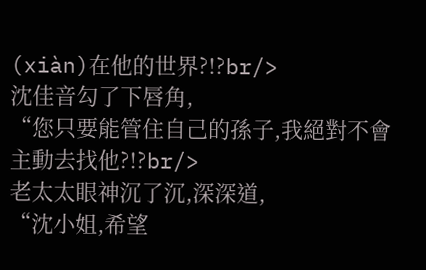(xiàn)在他的世界?!?br/>
沈佳音勾了下唇角,
“您只要能管住自己的孫子,我絕對不會主動去找他?!?br/>
老太太眼神沉了沉,深深道,
“沈小姐,希望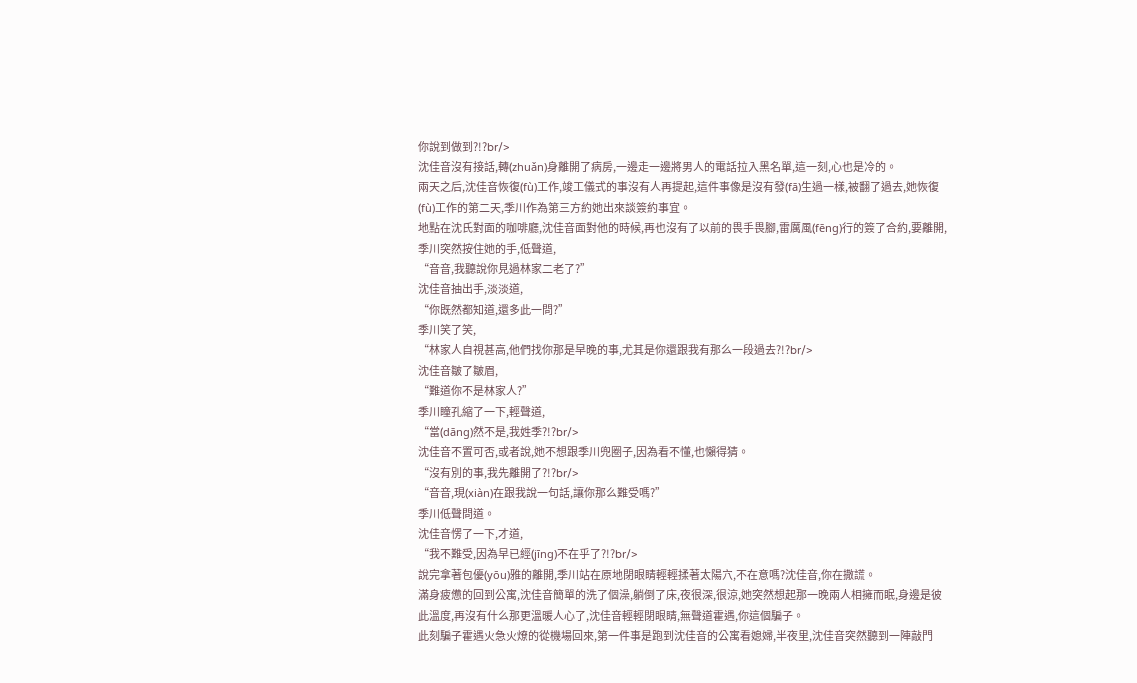你說到做到?!?br/>
沈佳音沒有接話,轉(zhuǎn)身離開了病房,一邊走一邊將男人的電話拉入黑名單,這一刻,心也是冷的。
兩天之后,沈佳音恢復(fù)工作,竣工儀式的事沒有人再提起,這件事像是沒有發(fā)生過一樣,被翻了過去,她恢復(fù)工作的第二天,季川作為第三方約她出來談簽約事宜。
地點在沈氏對面的咖啡廳,沈佳音面對他的時候,再也沒有了以前的畏手畏腳,雷厲風(fēng)行的簽了合約,要離開,季川突然按住她的手,低聲道,
“音音,我聽說你見過林家二老了?”
沈佳音抽出手,淡淡道,
“你既然都知道,還多此一問?”
季川笑了笑,
“林家人自視甚高,他們找你那是早晚的事,尤其是你還跟我有那么一段過去?!?br/>
沈佳音皺了皺眉,
“難道你不是林家人?”
季川瞳孔縮了一下,輕聲道,
“當(dāng)然不是,我姓季?!?br/>
沈佳音不置可否,或者說,她不想跟季川兜圈子,因為看不懂,也懶得猜。
“沒有別的事,我先離開了?!?br/>
“音音,現(xiàn)在跟我說一句話,讓你那么難受嗎?”
季川低聲問道。
沈佳音愣了一下,才道,
“我不難受,因為早已經(jīng)不在乎了?!?br/>
說完拿著包優(yōu)雅的離開,季川站在原地閉眼睛輕輕揉著太陽穴,不在意嗎?沈佳音,你在撒謊。
滿身疲憊的回到公寓,沈佳音簡單的洗了個澡,躺倒了床,夜很深,很涼,她突然想起那一晚兩人相擁而眠,身邊是彼此溫度,再沒有什么那更溫暖人心了,沈佳音輕輕閉眼睛,無聲道霍遇,你這個騙子。
此刻騙子霍遇火急火燎的從機場回來,第一件事是跑到沈佳音的公寓看媳婦,半夜里,沈佳音突然聽到一陣敲門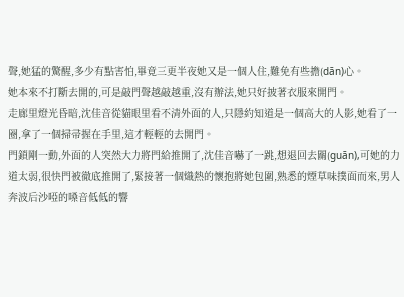聲,她猛的驚醒,多少有點害怕,畢竟三更半夜她又是一個人住,難免有些擔(dān)心。
她本來不打斷去開的,可是敲門聲越敲越重,沒有辦法,她只好披著衣服來開門。
走廊里燈光昏暗,沈佳音從貓眼里看不清外面的人,只隱約知道是一個高大的人影,她看了一圈,拿了一個掃帚握在手里,這才輕輕的去開門。
門鎖剛一動,外面的人突然大力將門給推開了,沈佳音嚇了一跳,想退回去關(guān),可她的力道太弱,很快門被徹底推開了,緊接著一個熾熱的懷抱將她包圍,熟悉的煙草味撲面而來,男人奔波后沙啞的嗓音低低的響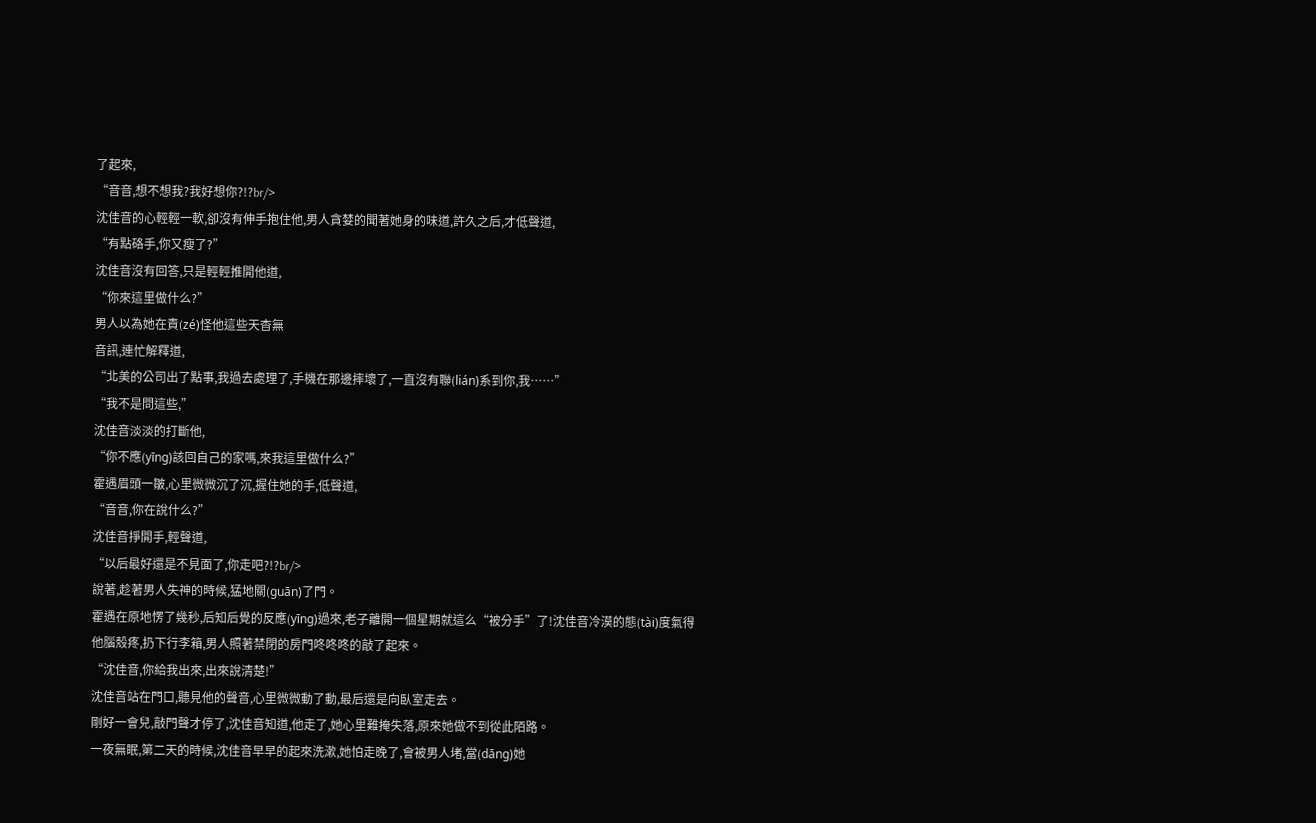了起來,
“音音,想不想我?我好想你?!?br/>
沈佳音的心輕輕一軟,卻沒有伸手抱住他,男人貪婪的聞著她身的味道,許久之后,才低聲道,
“有點硌手,你又瘦了?”
沈佳音沒有回答,只是輕輕推開他道,
“你來這里做什么?”
男人以為她在責(zé)怪他這些天杳無
音訊,連忙解釋道,
“北美的公司出了點事,我過去處理了,手機在那邊摔壞了,一直沒有聯(lián)系到你,我……”
“我不是問這些,”
沈佳音淡淡的打斷他,
“你不應(yīng)該回自己的家嗎,來我這里做什么?”
霍遇眉頭一皺,心里微微沉了沉,握住她的手,低聲道,
“音音,你在說什么?”
沈佳音掙開手,輕聲道,
“以后最好還是不見面了,你走吧?!?br/>
說著,趁著男人失神的時候,猛地關(guān)了門。
霍遇在原地愣了幾秒,后知后覺的反應(yīng)過來,老子離開一個星期就這么“被分手”了!沈佳音冷漠的態(tài)度氣得他腦殼疼,扔下行李箱,男人照著禁閉的房門咚咚咚的敲了起來。
“沈佳音,你給我出來,出來說清楚!”
沈佳音站在門口,聽見他的聲音,心里微微動了動,最后還是向臥室走去。
剛好一會兒,敲門聲才停了,沈佳音知道,他走了,她心里難掩失落,原來她做不到從此陌路。
一夜無眠,第二天的時候,沈佳音早早的起來洗漱,她怕走晚了,會被男人堵,當(dāng)她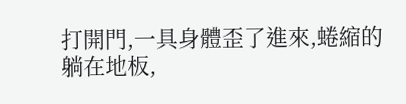打開門,一具身體歪了進來,蜷縮的躺在地板,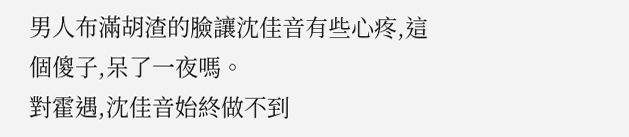男人布滿胡渣的臉讓沈佳音有些心疼,這個傻子,呆了一夜嗎。
對霍遇,沈佳音始終做不到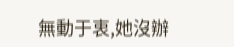無動于衷,她沒辦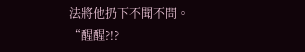法將他扔下不聞不問。
“醒醒?!?